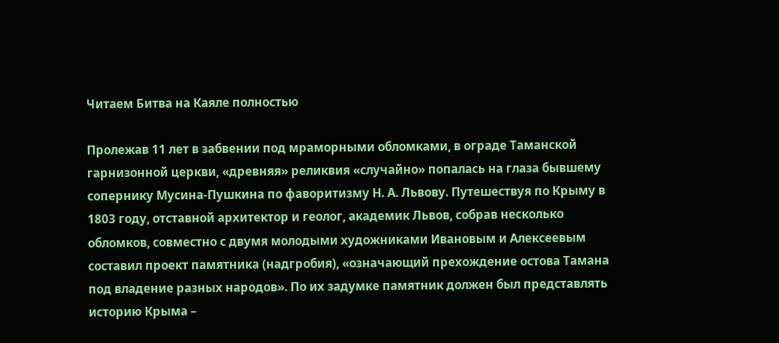Читаем Битва на Каяле полностью

Пролежав 11 лет в забвении под мраморными обломками, в ограде Таманской гарнизонной церкви, «древняя» реликвия «случайно» попалась на глаза бывшему сопернику Мусина-Пушкина по фаворитизму Н. А. Львову. Путешествуя по Крыму в 1803 году, отставной архитектор и геолог, академик Львов, собрав несколько обломков, совместно с двумя молодыми художниками Ивановым и Алексеевым составил проект памятника (надгробия), «означающий прехождение остова Тамана под владение разных народов». По их задумке памятник должен был представлять историю Крыма –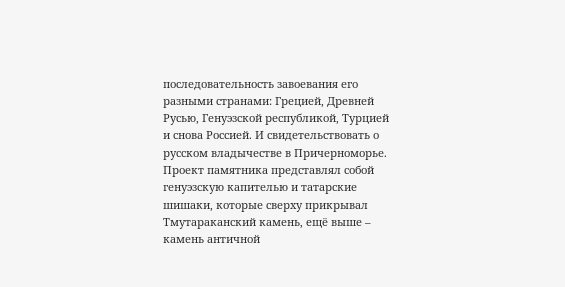последовательность завоевания его разными странами: Грецией, Древней Русью, Генуэзской республикой, Турцией и снова Россией. И свидетельствовать о русском владычестве в Причерноморье. Проект памятника представлял собой генуэзскую капителью и татарские шишаки, которые сверху прикрывал Тмутараканский камень, ещё выше – камень античной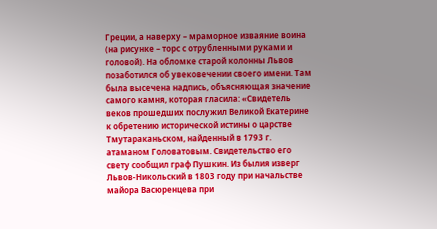Греции, а наверху – мраморное изваяние воина (на рисунке – торс с отрубленными руками и головой). На обломке старой колонны Львов позаботился об увековечении своего имени. Там была высечена надпись, объясняющая значение самого камня, которая гласила: «Свидетель веков прошедших послужил Великой Екатерине к обретению исторической истины о царстве Тмутараканьском, найденный в 1793 г. атаманом Головатовым. Свидетельство его свету сообщил граф Пушкин. Из былия изверг Львов-Никольский в 1803 году при начальстве майора Васюренцева при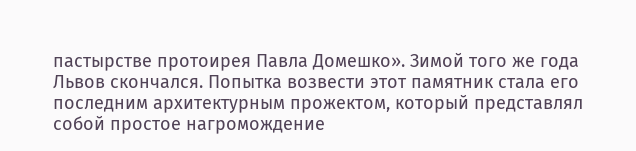пастырстве протоирея Павла Домешко». Зимой того же года Львов скончался. Попытка возвести этот памятник стала его последним архитектурным прожектом, который представлял собой простое нагромождение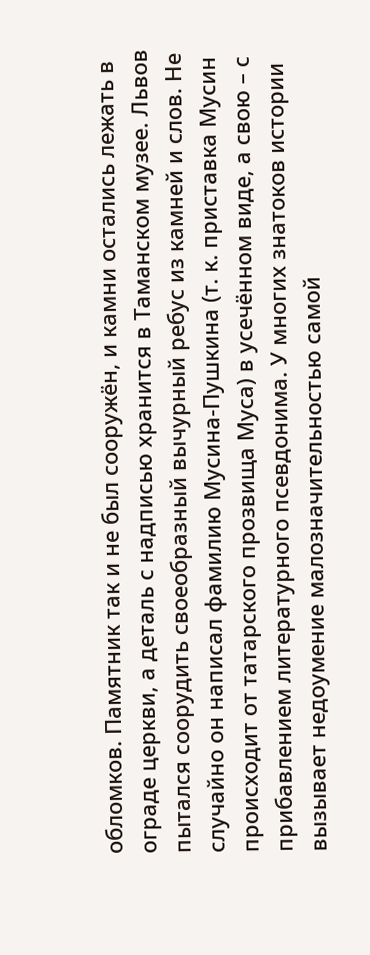обломков. Памятник так и не был сооружён, и камни остались лежать в ограде церкви, а деталь с надписью хранится в Таманском музее. Львов пытался соорудить своеобразный вычурный ребус из камней и слов. Не случайно он написал фамилию Мусина-Пушкина (т. к. приставка Мусин происходит от татарского прозвища Муса) в усечённом виде, а свою – с прибавлением литературного псевдонима. У многих знатоков истории вызывает недоумение малозначительностью самой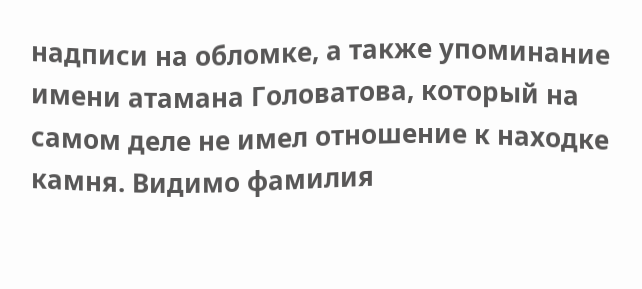надписи на обломке, а также упоминание имени атамана Головатова, который на самом деле не имел отношение к находке камня. Видимо фамилия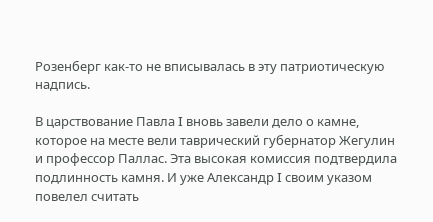Розенберг как-то не вписывалась в эту патриотическую надпись.

В царствование Павла I вновь завели дело о камне, которое на месте вели таврический губернатор Жегулин и профессор Паллас. Эта высокая комиссия подтвердила подлинность камня. И уже Александр I своим указом повелел считать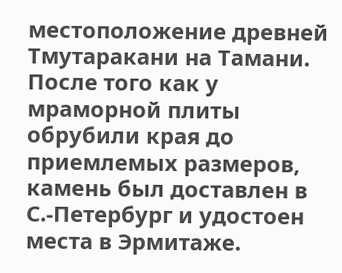местоположение древней Тмутаракани на Тамани. После того как у мраморной плиты обрубили края до приемлемых размеров, камень был доставлен в С.-Петербург и удостоен места в Эрмитаже.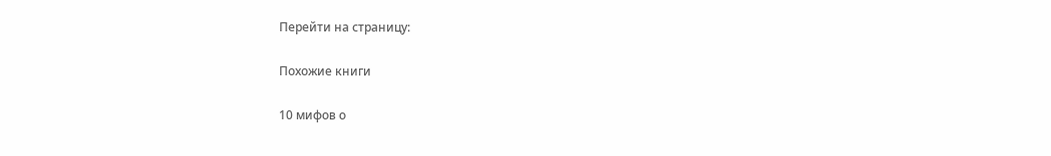Перейти на страницу:

Похожие книги

10 мифов о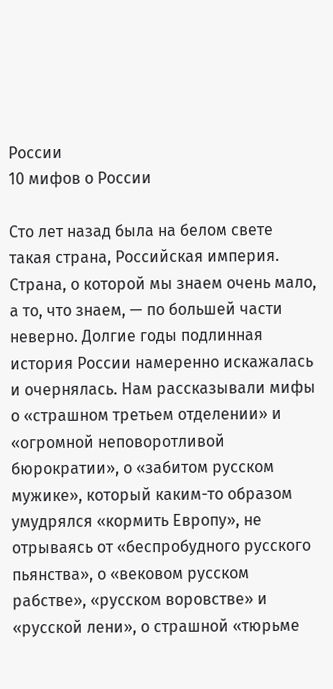России
10 мифов о России

Сто лет назад была на белом свете такая страна, Российская империя. Страна, о которой мы знаем очень мало, а то, что знаем, — по большей части неверно. Долгие годы подлинная история России намеренно искажалась и очернялась. Нам рассказывали мифы о «страшном третьем отделении» и «огромной неповоротливой бюрократии», о «забитом русском мужике», который каким-то образом умудрялся «кормить Европу», не отрываясь от «беспробудного русского пьянства», о «вековом русском рабстве», «русском воровстве» и «русской лени», о страшной «тюрьме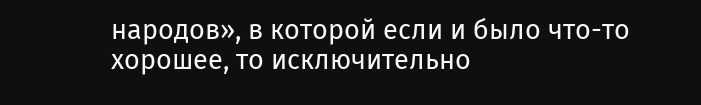народов», в которой если и было что-то хорошее, то исключительно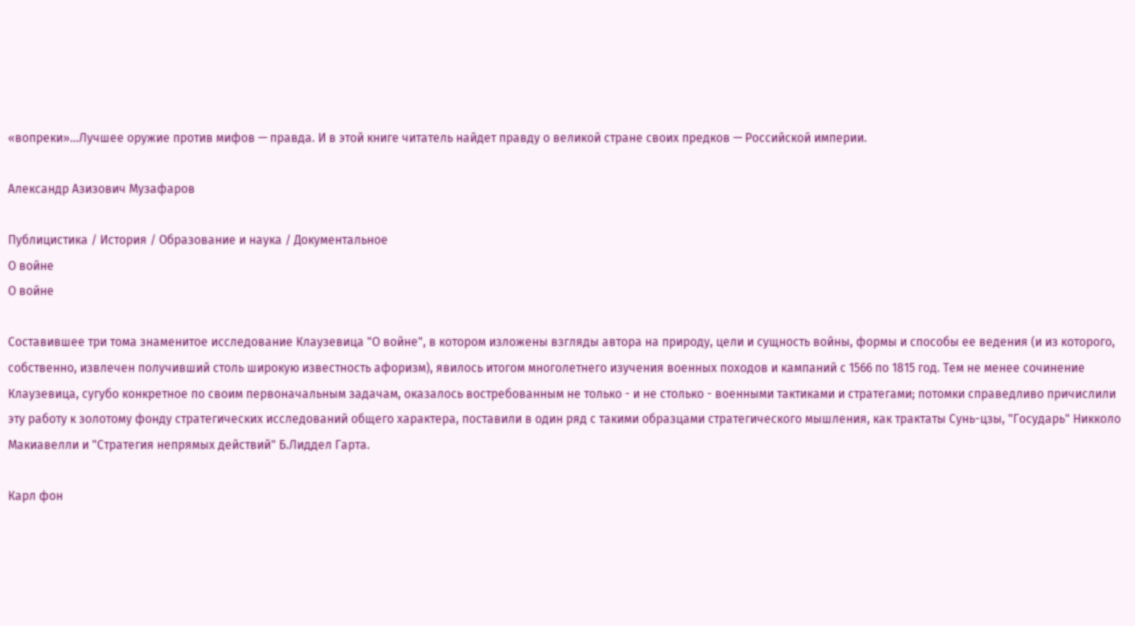«вопреки»...Лучшее оружие против мифов — правда. И в этой книге читатель найдет правду о великой стране своих предков — Российской империи.

Александр Азизович Музафаров

Публицистика / История / Образование и наука / Документальное
О войне
О войне

Составившее три тома знаменитое исследование Клаузевица "О войне", в котором изложены взгляды автора на природу, цели и сущность войны, формы и способы ее ведения (и из которого, собственно, извлечен получивший столь широкую известность афоризм), явилось итогом многолетнего изучения военных походов и кампаний с 1566 по 1815 год. Тем не менее сочинение Клаузевица, сугубо конкретное по своим первоначальным задачам, оказалось востребованным не только - и не столько - военными тактиками и стратегами; потомки справедливо причислили эту работу к золотому фонду стратегических исследований общего характера, поставили в один ряд с такими образцами стратегического мышления, как трактаты Сунь-цзы, "Государь" Никколо Макиавелли и "Стратегия непрямых действий" Б.Лиддел Гарта.

Карл фон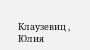Клаузевиц , Юлия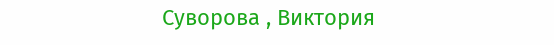Суворова , Виктория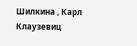Шилкина , Карл Клаузевиц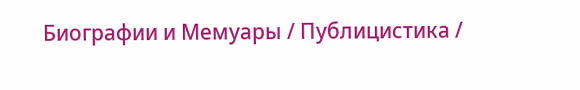Биографии и Мемуары / Публицистика /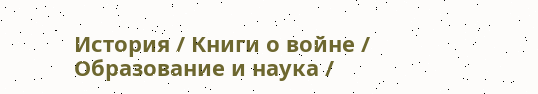История / Книги о войне / Образование и наука /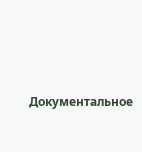Документальное